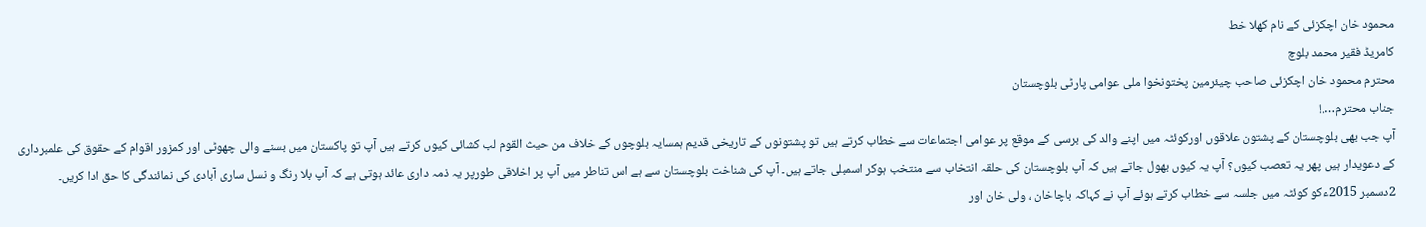محمود خان اچکزئی کے نام کھلا خط
کامریڈ فقیر محمد بلوچ
محترم محمود خان اچکزئی صاحب چیئرمین پختونخوا ملی عوامی پارٹی بلوچستان
جناب محترم….!
آپ جب بھی بلوچستان کے پشتون علاقوں اورکوئٹہ میں اپنے والد کی برسی کے موقع پر عوامی اجتماعات سے خطاب کرتے ہیں تو پشتونوں کے تاریخی قدیم ہمسایہ بلوچوں کے خلاف من حیث القوم لب کشائی کیوں کرتے ہیں آپ تو پاکستان میں بسنے والی چھوٹی اور کمزور اقوام کے حقوق کی علمبرداری کے دعویدار ہیں پھر یہ تعصب کیوں؟ آپ یہ کیوں بھول جاتے ہیں کہ آپ بلوچستان کی حلقہ انتخاب سے منتخب ہوکر اسمبلی جاتے ہیں۔ آپ کی شناخت بلوچستان سے ہے اس تناطر میں آپ پر اخلاقی طورپر یہ ذمہ داری عائد ہوتی ہے کہ آپ بلا رنگ و نسل ساری آبادی کی نمائندگی کا حق ادا کریں۔
2دسمبر 2015ءکو کوئٹہ میں جلسہ سے خطاب کرتے ہوئے آپ نے کہاکہ باچاخان ، ولی خان اور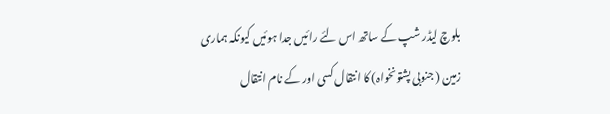بلوچ لیڈر شپ کے ساتھ اس لئے رائیں جدا ہوئیں کیونکہ ہماری زمین ( جنوبی پشتونخواہ) کا انتقال کسی اور کے نام انتقال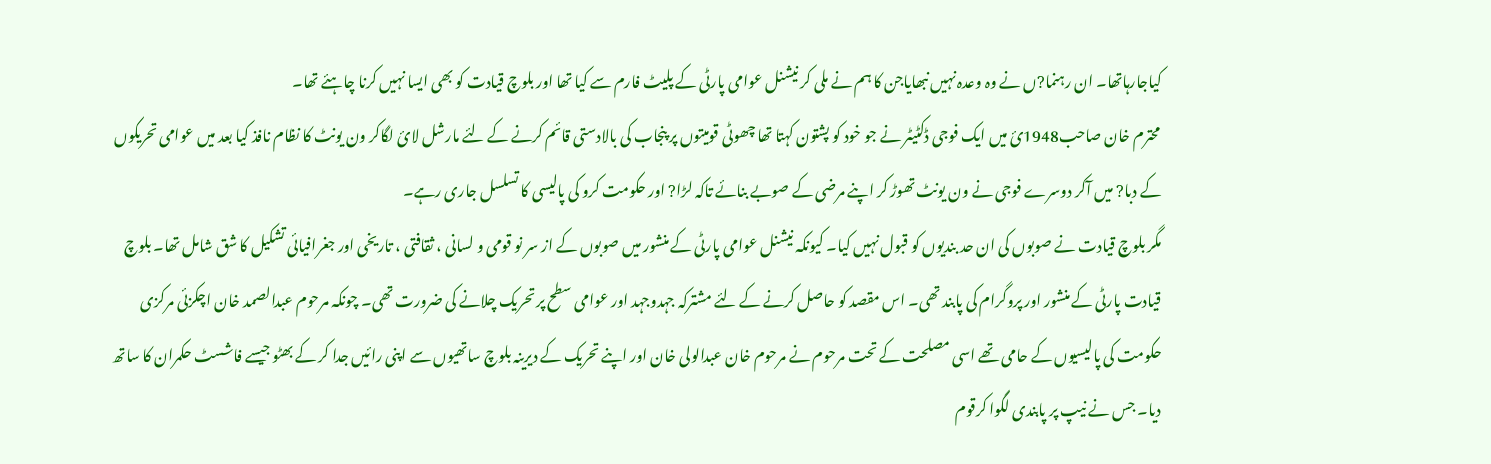کیاجارہاتھا۔ ان رہنما?ں نے وہ وعدہ نہیں نبھایاجن کا ہم نے ملی کر نیشنل عوامی پارٹی کے پلیٹ فارم سے کیا تھا اور بلوچ قیادت کو بھی ایسا نہیں کرنا چاہئے تھا۔
محترم خان صاحب1948ئ میں ایک فوجی ڈکٹیٹر نے جو خود کو پشتون کہتا تھا چھوٹی قومیتوں پر پنجاب کی بالادستی قائم کرنے کے لئے مارشل لائ لگاکر ون یونٹ کا نظام نافذ کیا بعد میں عوامی تحریکوں کے دبا? میں آکر دوسرے فوجی نے ون یونٹ تھوڑ کر اپنے مرضی کے صوبے بنائے تاکہ لڑا? اور حکومت کرو کی پالیسی کا تسلسل جاری رہے۔
مگر بلوچ قیادت نے صوبوں کی ان حد بندیوں کو قبول نہیں کیا۔ کیونکہ نیشنل عوامی پارٹی کے منشور میں صوبوں کے از سر نو قومی و لسانی ، ثقافتی ، تاریخی اور جغرافیائی تشکیل کا شق شامل تھا۔ بلوچ قیادت پارٹی کے منشور اور پروگرام کی پابند تھی۔ اس مقصد کو حاصل کرنے کے لئے مشترکہ جہدوجہد اور عوامی سطح پر تحریک چلانے کی ضرورت تھی۔ چونکہ مرحوم عبدالصمد خان اچکزئی مرکزی حکومت کی پالیسیوں کے حامی تھے اسی مصلحت کے تحت مرحوم نے مرحوم خان عبدالولی خان اور اپنے تحریک کے دیرینہ بلوچ ساتھیوں سے اپنی رائیں جدا کر کے بھٹو جیسے فاشسٹ حکمران کا ساتھ دیا۔ جس نے نیپ پر پابندی لگوا کرقوم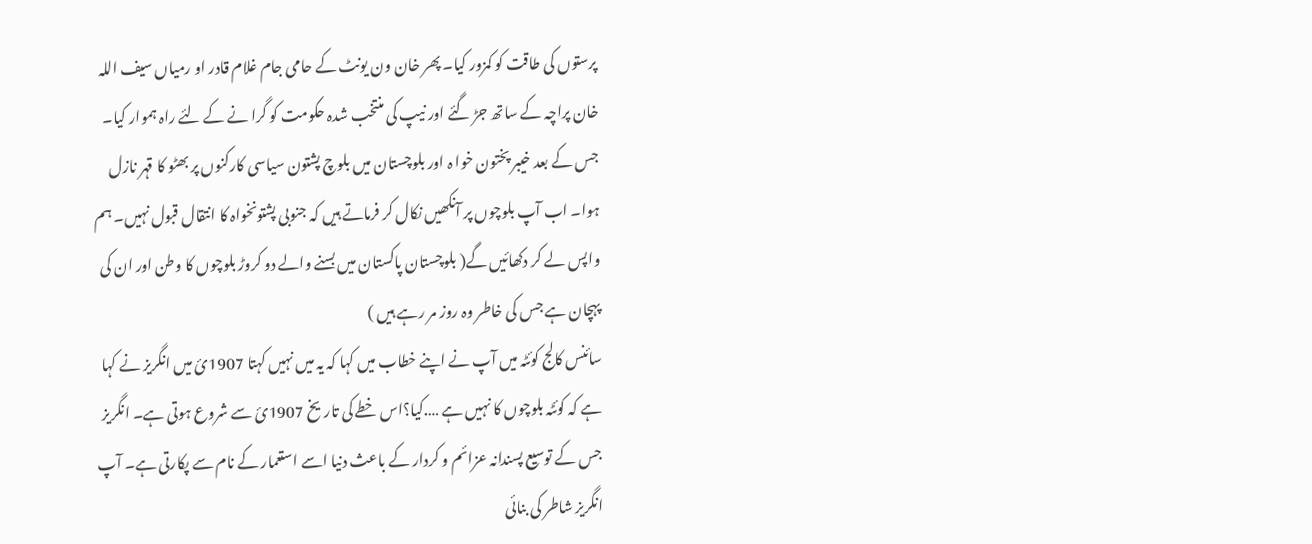پرستوں کی طاقت کو کمزور کیا۔ پھر خان ون یونٹ کے حامی جام غلام قادر او رمیاں سیف اللہ خان پراچہ کے ساتھ جڑ گئے اور نیپ کی منتخب شدہ حکومت کو گرا نے کے لئے راہ ہموار کیا۔ جس کے بعد خیبر پختون خوا ہ اور بلوچستان میں بلوچ پشتون سیاسی کارکنوں پر بھٹو کا قہر نازل ہوا۔ اب آپ بلوچوں پر آنکھیں نکال کر فرماتے ہیں کہ جنوبی پشتونخواہ کا انتقال قبول نہیں۔ ہم واپس لے کر دکھائیں گے( بلوچستان پاکستان میں بسنے والے دو کروڑ بلوچوں کا وطن اور ان کی پہچان ہے جس کی خاطر وہ روز مر رہے ہیں )
سائنس کالج کوئٹہ میں آپ نے اپنے خطاب میں کہا کہ یہ میں نہیں کہتا 1907ئ میں انگریز نے کہا ہے کہ کوئٹہ بلوچوں کا نہیں ہے ….کیا؟اس خطے کی تاریخ 1907ئ سے شروع ہوتی ہے۔ انگریز جس کے توسیع پسندانہ عزائم و کردار کے باعث دنیا اسے استعمار کے نام سے پکارتی ہے۔ آپ انگریز شاطر کی بنائی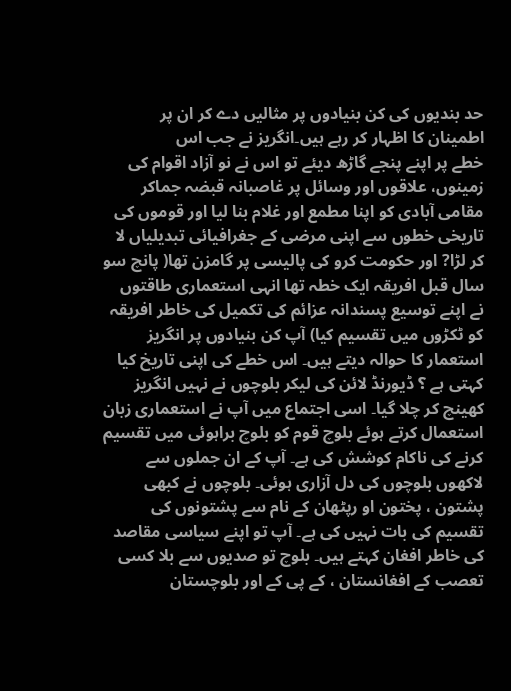حد بندیوں کی کن بنیادوں پر مثالیں دے کر ان پر اطمینان کا اظہار کر رہے ہیں۔انگریز نے جب اس
خطے پر اپنے پنجے گاڑھ دیئے تو اس نے نو آزاد اقوام کی زمینوں، علاقوں اور وسائل پر غاصبانہ قبضہ جماکر مقامی آبادی کو اپنا مطمع اور غلام بنا لیا اور قوموں کی تاریخی خطوں سے اپنی مرضی کے جغرافیائی تبدیلیاں لا کر لڑا? اور حکومت کرو کی پالیسی پر گامزن تھا( پانچ سو سال قبل افریقہ ایک خطہ تھا انہی استعماری طاقتوں نے اپنے توسیع پسندانہ عزائم کی تکمیل کی خاطر افریقہ کو ٹکڑوں میں تقسیم کیا) آپ کن بنیادوں پر انگریز استعمار کا حوالہ دیتے ہیں۔ اس خطے کی اپنی تاریخ کیا کہتی ہے ؟ ڈیورنڈ لائن کی لیکر بلوچوں نے نہیں انگریز کھینچ کر چلا گیا۔ اسی اجتماع میں آپ نے استعماری زبان استعمال کرتے ہوئے بلوچ قوم کو بلوچ براہوئی میں تقسیم کرنے کی ناکام کوشش کی ہے۔ آپ کے ان جملوں سے لاکھوں بلوچوں کی دل آزاری ہوئی۔ بلوچوں نے کبھی پشتون ، پختون او رپٹھان کے نام سے پشتونوں کی تقسیم کی بات نہیں کی ہے۔ آپ تو اپنے سیاسی مقاصد کی خاطر افغان کہتے ہیں۔ بلوچ تو صدیوں سے بلا کسی تعصب کے افغانستان ، کے پی کے اور بلوچستان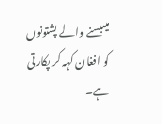میںبسنے والے پشتونوں کو افغان کہہ کر پکارتی ہے۔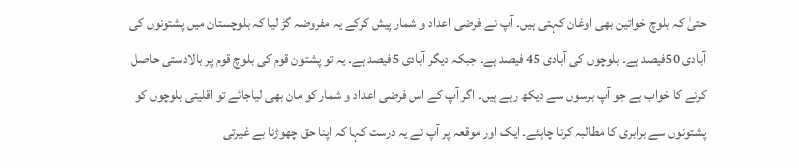حتیٰ کہ بلوچ خواتین بھی اوغان کہتی ہیں۔ آپ نے فرضی اعداد و شمار پیش کرکے یہ مفروضہ گڑ لیا کہ بلوچستان میں پشتونوں کی آبادی 50فیصد ہے۔ بلوچوں کی آبادی 45 فیصد ہے۔ جبکہ دیگر آبادی 5فیصد ہے۔ یہ تو پشتون قوم کی بلوچ قوم پر بالادستی حاصل کرنے کا خواب ہے جو آپ برسوں سے دیکھ رہے ہیں۔ اگر آپ کے اس فرضی اعداد و شمار کو مان بھی لیاجائے تو اقلیتی بلوچوں کو پشتونوں سے برابری کا مطالبہ کرنا چاہئے۔ ایک اور موقعہ پر آپ نے یہ درست کہا کہ اپنا حق چھوڑنا بے غیرتی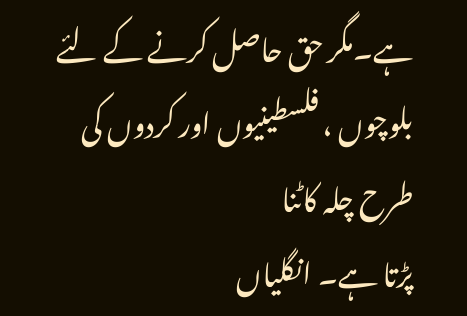ہے۔مگر حق حاصل کرنے کے لئے بلوچوں ، فلسطینیوں اور کردوں کی طرح چلہ کاٹنا
پڑتا ہے۔ انگلیاں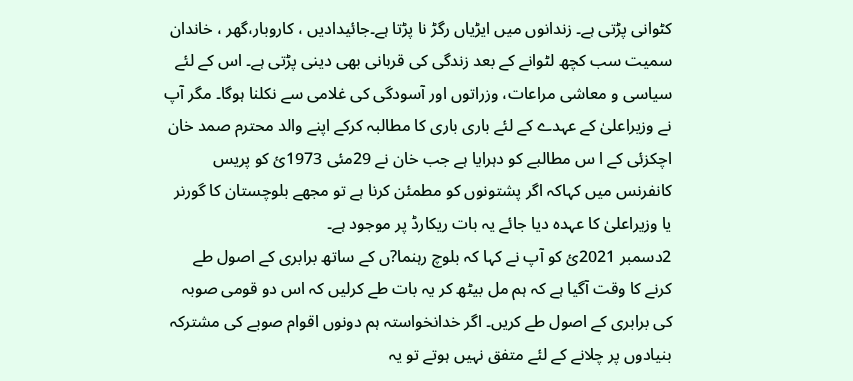کٹوانی پڑتی ہے۔ زندانوں میں ایڑیاں رگڑ نا پڑتا ہے۔جائیدادیں ، کاروبار،گھر ، خاندان سمیت سب کچھ لٹوانے کے بعد زندگی کی قربانی بھی دینی پڑتی ہے۔ اس کے لئے سیاسی و معاشی مراعات، وزراتوں اور آسودگی کی غلامی سے نکلنا ہوگا۔ مگر آپ نے وزیراعلیٰ کے عہدے کے لئے باری باری کا مطالبہ کرکے اپنے والد محترم صمد خان اچکزئی کے ا س مطالبے کو دہرایا ہے جب خان نے 29مئی 1973ئ کو پریس کانفرنس میں کہاکہ اگر پشتونوں کو مطمئن کرنا ہے تو مجھے بلوچستان کا گورنر یا وزیراعلیٰ کا عہدہ دیا جائے یہ بات ریکارڈ پر موجود ہے۔
2دسمبر 2021ئ کو آپ نے کہا کہ بلوچ رہنما?ں کے ساتھ برابری کے اصول طے کرنے کا وقت آگیا ہے کہ ہم مل بیٹھ کر یہ بات طے کرلیں کہ اس دو قومی صوبہ کی برابری کے اصول طے کریں۔ اگر خدانخواستہ ہم دونوں اقوام صوبے کی مشترکہ بنیادوں پر چلانے کے لئے متفق نہیں ہوتے تو یہ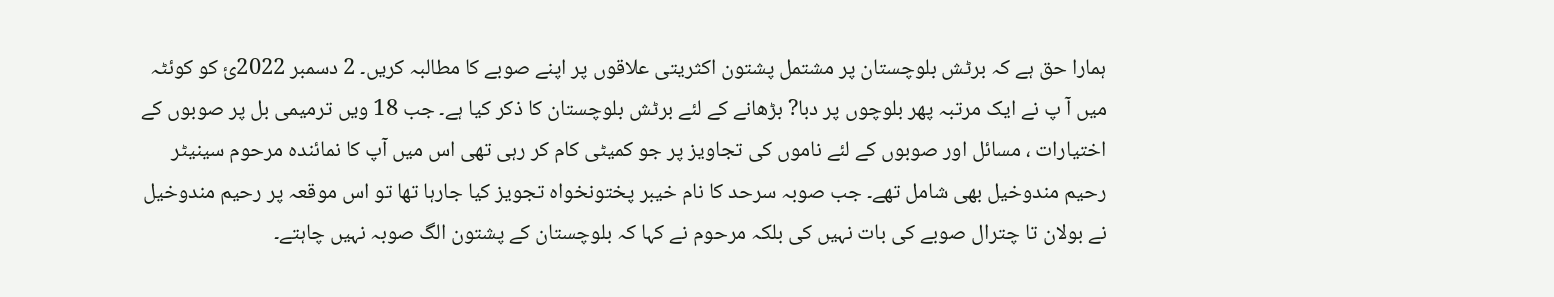ہمارا حق ہے کہ برٹش بلوچستان پر مشتمل پشتون اکثریتی علاقوں پر اپنے صوبے کا مطالبہ کریں۔ 2 دسمبر 2022ئ کو کوئٹہ میں آ پ نے ایک مرتبہ پھر بلوچوں پر دبا? بڑھانے کے لئے برٹش بلوچستان کا ذکر کیا ہے۔ جب 18 ویں ترمیمی بل پر صوبوں کے اختیارات ، مسائل اور صوبوں کے لئے ناموں کی تجاویز پر جو کمیٹی کام کر رہی تھی اس میں آپ کا نمائندہ مرحوم سینیٹر رحیم مندوخیل بھی شامل تھے۔ جب صوبہ سرحد کا نام خیبر پختونخواہ تجویز کیا جارہا تھا تو اس موقعہ پر رحیم مندوخیل نے بولان تا چترال صوبے کی بات نہیں کی بلکہ مرحوم نے کہا کہ بلوچستان کے پشتون الگ صوبہ نہیں چاہتے۔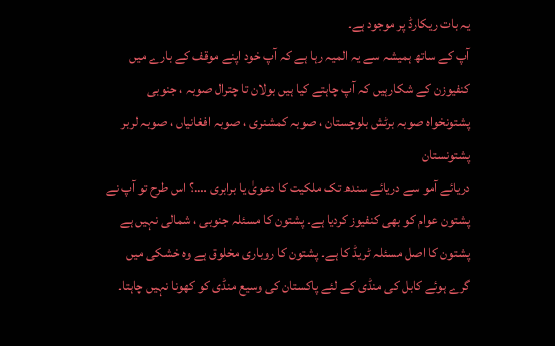یہ بات ریکارڈ پر موجود ہے۔
آپ کے ساتھ ہمیشہ سے یہ المیہ رہا ہے کہ آپ خود اپنے موقف کے بارے میں کنفیوزن کے شکارہیں کہ آپ چاہتے کیا ہیں بولان تا چترال صوبہ ، جنوبی پشتونخواہ صوبہ برٹش بلوچستان ، صوبہ کمشنری ، صوبہ افغانیاں ، صوبہ لربر پشتونستان
دریائے آمو سے دریائے سندھ تک ملکیت کا دعویٰ یا برابری ….؟ اس طرح تو آپ نے پشتون عوام کو بھی کنفیوز کردیا ہے۔ پشتون کا مسئلہ جنوبی ، شمالی نہیں ہے پشتون کا اصل مسئلہ ٹریڈ کا ہے۔ پشتون کا روباری مخلوق ہے وہ خشکی میں گرے ہوئے کابل کی منڈی کے لئے پاکستان کی وسیع منڈی کو کھونا نہیں چاہتا۔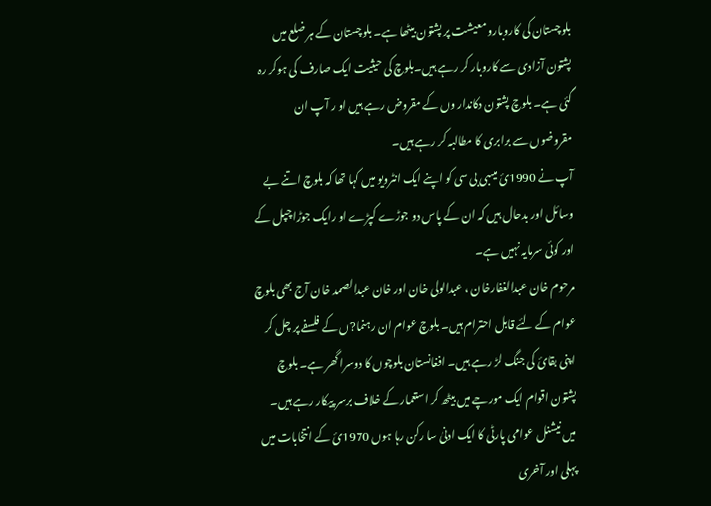بلوچستان کی کاروبارو معیشت پر پشتون بیٹھا ہے۔ بلوچستان کے ہر ضلع میں پشتون آزادی سے کاروبار کر رہے ہیں۔بلوچ کی حیثیت ایک صارف کی ہوکر رہ گئی ہے۔ بلوچ پشتون دکاندار وں کے مقروض رہے ہیں او ر آپ ان مقروضوں سے برابری کا مطالبہ کر رہے ہیں۔
آپ نے 1990ئ میںبی بی سی کو اپنے ایک انٹرویو میں کہا تھا کہ بلوچ اتنے بے وسائل اور بدحال ہیں کہ ان کے پاس دو جوڑے کپڑے او رایک جوڑا چپل کے اور کوئی سرمایہ نہیں ہے۔
مرحوم خان عبدالغفارخان ، عبدالولی خان اور خان عبدالصمد خان آج بھی بلوچ عوام کے لئے قابل احترام ہیں۔ بلوچ عوام ان رہنما?ں کے فلسفے پر چل کر اپنی بقائ کی جنگ لڑ رہے ہیں۔ افغانستان بلوچوں کا دوسرا گھر ہے۔ بلوچ پشتون اقوام ایک مورچے میں بیٹھ کر استعمار کے خلاف برسر پیکار رہے ہیں۔
میں نیشنل عوامی پارٹی کا ایک ادنیٰ سا رکن رہا ہوں 1970ئ کے انتخابات میں پہلی اور آخری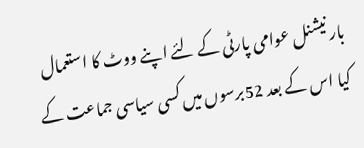بار نیشنل عوامی پارٹی کے لئے اپنے ووٹ کا استعمال کیا اس کے بعد 52برسوں میں کسی سیاسی جماعت کے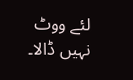لئے ووٹ نہیں ڈالا۔